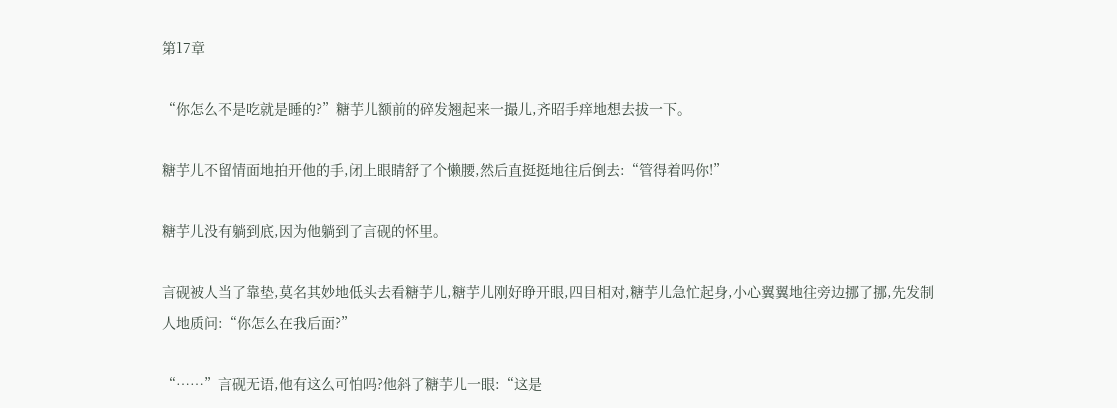第17章

“你怎么不是吃就是睡的?”糖芋儿额前的碎发翘起来一撮儿,齐昭手痒地想去拔一下。

糖芋儿不留情面地拍开他的手,闭上眼睛舒了个懒腰,然后直挺挺地往后倒去:“管得着吗你!”

糖芋儿没有躺到底,因为他躺到了言砚的怀里。

言砚被人当了靠垫,莫名其妙地低头去看糖芋儿,糖芋儿刚好睁开眼,四目相对,糖芋儿急忙起身,小心翼翼地往旁边挪了挪,先发制人地质问:“你怎么在我后面?”

“……”言砚无语,他有这么可怕吗?他斜了糖芋儿一眼:“这是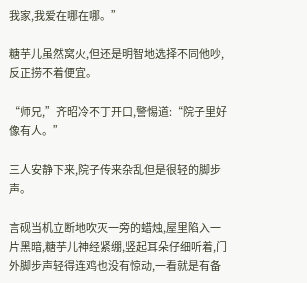我家,我爱在哪在哪。”

糖芋儿虽然窝火,但还是明智地选择不同他吵,反正捞不着便宜。

“师兄,”齐昭冷不丁开口,警惕道:“院子里好像有人。”

三人安静下来,院子传来杂乱但是很轻的脚步声。

言砚当机立断地吹灭一旁的蜡烛,屋里陷入一片黑暗,糖芋儿神经紧绷,竖起耳朵仔细听着,门外脚步声轻得连鸡也没有惊动,一看就是有备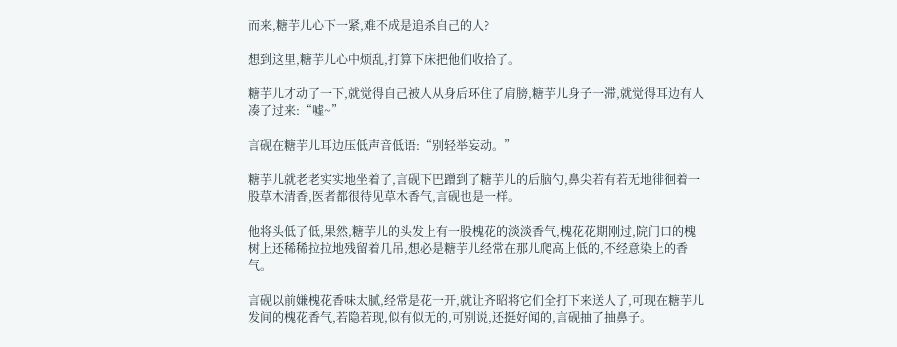而来,糖芋儿心下一紧,难不成是追杀自己的人?

想到这里,糖芋儿心中烦乱,打算下床把他们收拾了。

糖芋儿才动了一下,就觉得自己被人从身后环住了肩膀,糖芋儿身子一滞,就觉得耳边有人凑了过来:“嘘~”

言砚在糖芋儿耳边压低声音低语:“别轻举妄动。”

糖芋儿就老老实实地坐着了,言砚下巴蹭到了糖芋儿的后脑勺,鼻尖若有若无地徘徊着一股草木清香,医者都很待见草木香气,言砚也是一样。

他将头低了低,果然,糖芋儿的头发上有一股槐花的淡淡香气,槐花花期刚过,院门口的槐树上还稀稀拉拉地残留着几吊,想必是糖芋儿经常在那儿爬高上低的,不经意染上的香气。

言砚以前嫌槐花香味太腻,经常是花一开,就让齐昭将它们全打下来送人了,可现在糖芋儿发间的槐花香气,若隐若现,似有似无的,可别说,还挺好闻的,言砚抽了抽鼻子。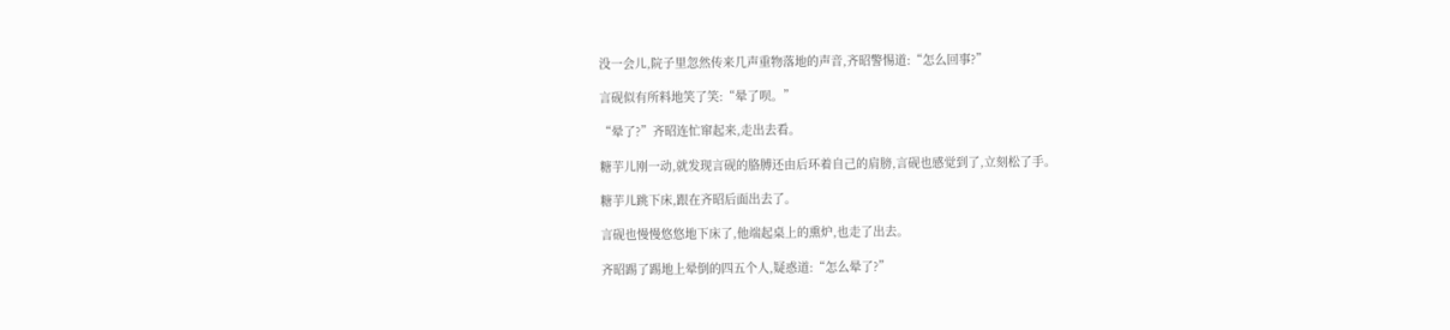没一会儿,院子里忽然传来几声重物落地的声音,齐昭警惕道:“怎么回事?”

言砚似有所料地笑了笑:“晕了呗。”

“晕了?”齐昭连忙窜起来,走出去看。

糖芋儿刚一动,就发现言砚的胳膊还由后环着自己的肩膀,言砚也感觉到了,立刻松了手。

糖芋儿跳下床,跟在齐昭后面出去了。

言砚也慢慢悠悠地下床了,他端起桌上的熏炉,也走了出去。

齐昭踢了踢地上晕倒的四五个人,疑惑道:“怎么晕了?”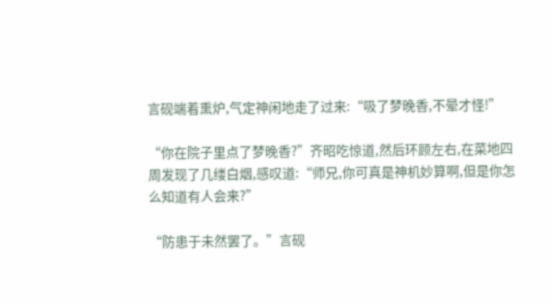言砚端着熏炉,气定神闲地走了过来:“吸了梦晚香,不晕才怪!”

“你在院子里点了梦晚香?”齐昭吃惊道,然后环顾左右,在菜地四周发现了几缕白烟,感叹道:“师兄,你可真是神机妙算啊,但是你怎么知道有人会来?”

“防患于未然罢了。”言砚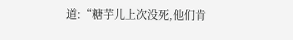道:“糖芋儿上次没死,他们肯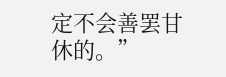定不会善罢甘休的。”